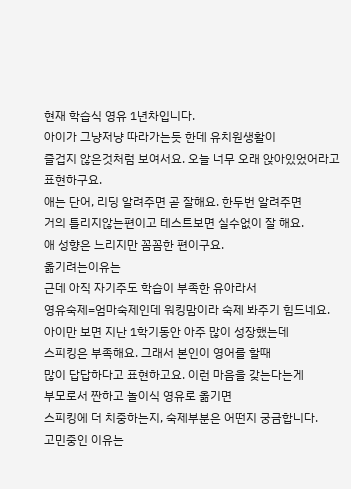현재 학습식 영유 1년차입니다.
아이가 그냥저냥 따라가는듯 한데 유치원생활이
즐겁지 않은것처럼 보여서요. 오늘 너무 오래 앉아있었어라고
표현하구요.
애는 단어, 리딩 알려주면 곧 잘해요. 한두번 알려주면
거의 틀리지않는편이고 테스트보면 실수없이 잘 해요.
애 성향은 느리지만 꼼꼼한 편이구요.
옮기려는이유는
근데 아직 자기주도 학습이 부족한 유아라서
영유숙제=엄마숙제인데 워킹맘이라 숙제 봐주기 힘드네요.
아이만 보면 지난 1학기동안 아주 많이 성장했는데
스피킹은 부족해요. 그래서 본인이 영어를 할때
많이 답답하다고 표현하고요. 이런 마음을 갖는다는게
부모로서 짠하고 놀이식 영유로 옮기면
스피킹에 더 치중하는지, 숙제부분은 어떤지 궁금합니다.
고민중인 이유는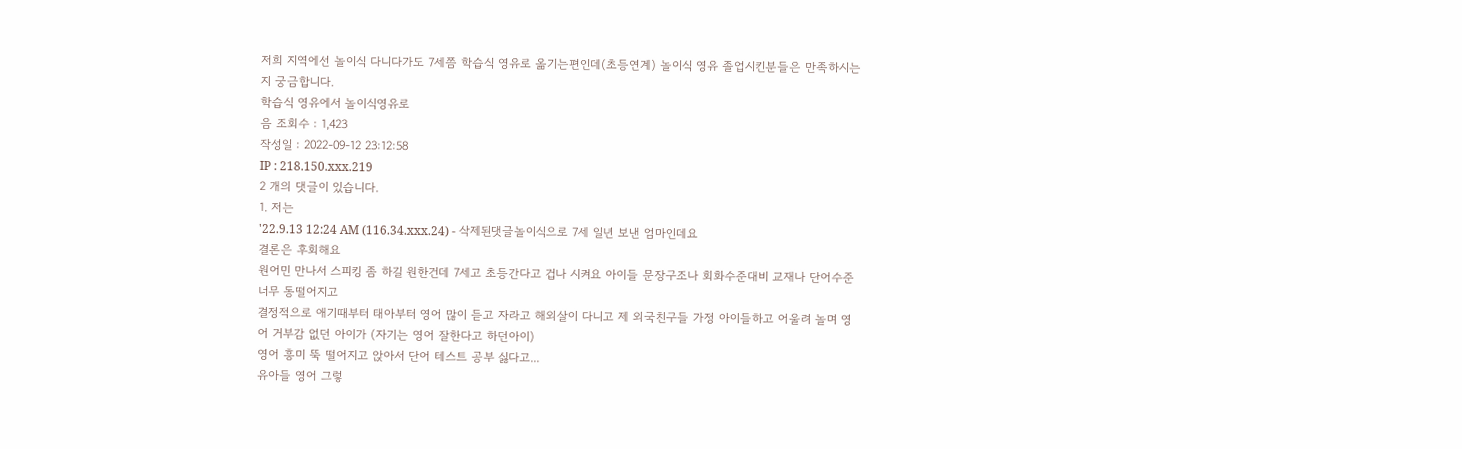저희 지역에선 놀이식 다니다가도 7세쯤 학습식 영유로 옮기는편인데(초등연계) 놀이식 영유 졸업시킨분들은 만족하시는지 궁금합니다.
학습식 영유에서 놀이식영유로
음 조회수 : 1,423
작성일 : 2022-09-12 23:12:58
IP : 218.150.xxx.219
2 개의 댓글이 있습니다.
1. 저는
'22.9.13 12:24 AM (116.34.xxx.24) - 삭제된댓글놀이식으로 7세 일년 보낸 엄마인데요
결론은 후회해요
원어민 만나서 스피킹 좀 하길 원한건데 7세고 초등간다고 겁나 시켜요 아이들 문장구조나 회화수준대비 교재나 단어수준 너무 동떨어지고
결정적으로 애기때부터 태아부터 영어 많이 듣고 자라고 해외살이 다니고 제 외국친구들 가정 아이들하고 어울려 놀며 영어 거부감 없던 아이가 (자기는 영어 잘한다고 하던아이)
영어 흥미 뚝 떨어지고 앉아서 단어 테스트 공부 싫다고...
유아들 영어 그렇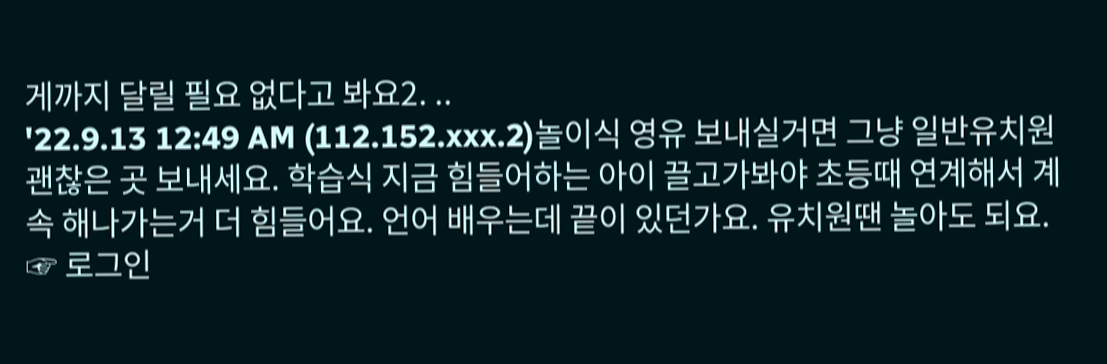게까지 달릴 필요 없다고 봐요2. ..
'22.9.13 12:49 AM (112.152.xxx.2)놀이식 영유 보내실거면 그냥 일반유치원 괜찮은 곳 보내세요. 학습식 지금 힘들어하는 아이 끌고가봐야 초등때 연계해서 계속 해나가는거 더 힘들어요. 언어 배우는데 끝이 있던가요. 유치원땐 놀아도 되요.
☞ 로그인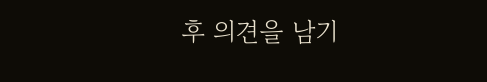후 의견을 남기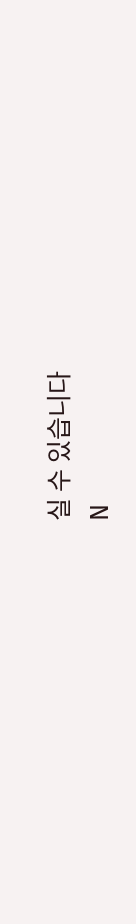실 수 있습니다
N